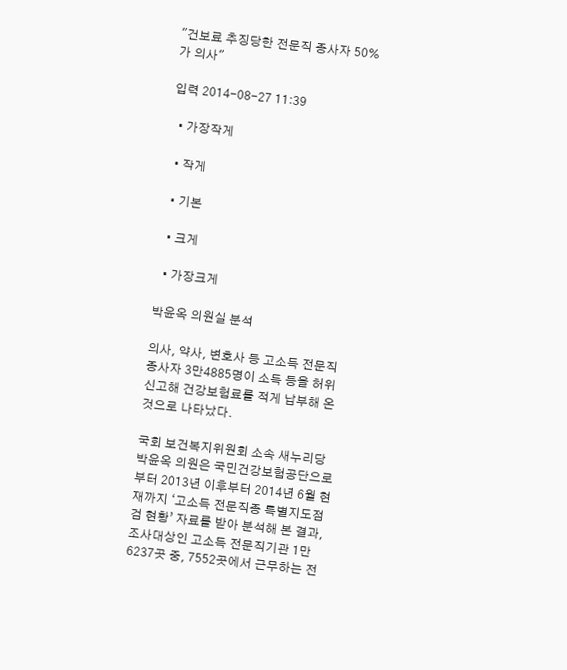"건보료 추징당한 전문직 종사자 50%가 의사"

입력 2014-08-27 11:39

  • 가장작게

  • 작게

  • 기본

  • 크게

  • 가장크게

박윤옥 의원실 분석

의사, 약사, 변호사 등 고소득 전문직 종사자 3만4885명이 소득 등을 허위신고해 건강보험료를 적게 납부해 온 것으로 나타났다.

국회 보건복지위원회 소속 새누리당 박윤옥 의원은 국민건강보험공단으로부터 2013년 이후부터 2014년 6월 현재까지 ‘고소득 전문직종 특별지도점검 현황’ 자료를 받아 분석해 본 결과, 조사대상인 고소득 전문직기관 1만6237곳 중, 7552곳에서 근무하는 전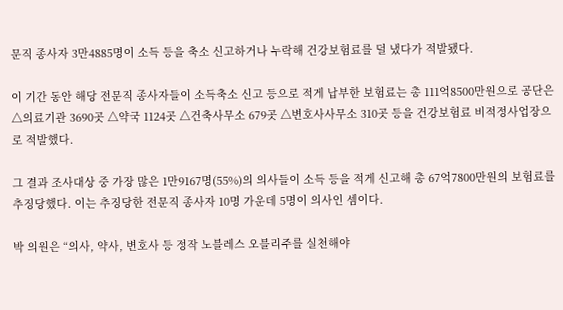문직 종사자 3만4885명이 소득 등을 축소 신고하거나 누락해 건강보험료를 덜 냈다가 적발됐다.

이 기간 동안 해당 전문직 종사자들이 소득축소 신고 등으로 적게 납부한 보험료는 총 111억8500만원으로 공단은 △의료기관 3690곳 △약국 1124곳 △건축사무소 679곳 △변호사사무소 310곳 등을 건강보험료 비적정사업장으로 적발했다.

그 결과 조사대상 중 가장 많은 1만9167명(55%)의 의사들이 소득 등을 적게 신고해 총 67억7800만원의 보험료를 추징당했다. 이는 추징당한 전문직 종사자 10명 가운데 5명이 의사인 셈이다.

박 의원은 “의사, 약사, 변호사 등 정작 노블레스 오블리주를 실천해야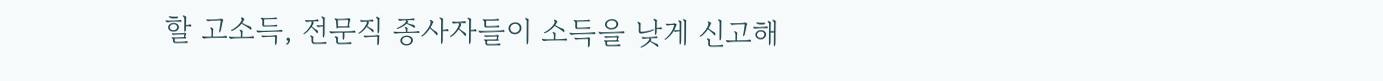할 고소득, 전문직 종사자들이 소득을 낮게 신고해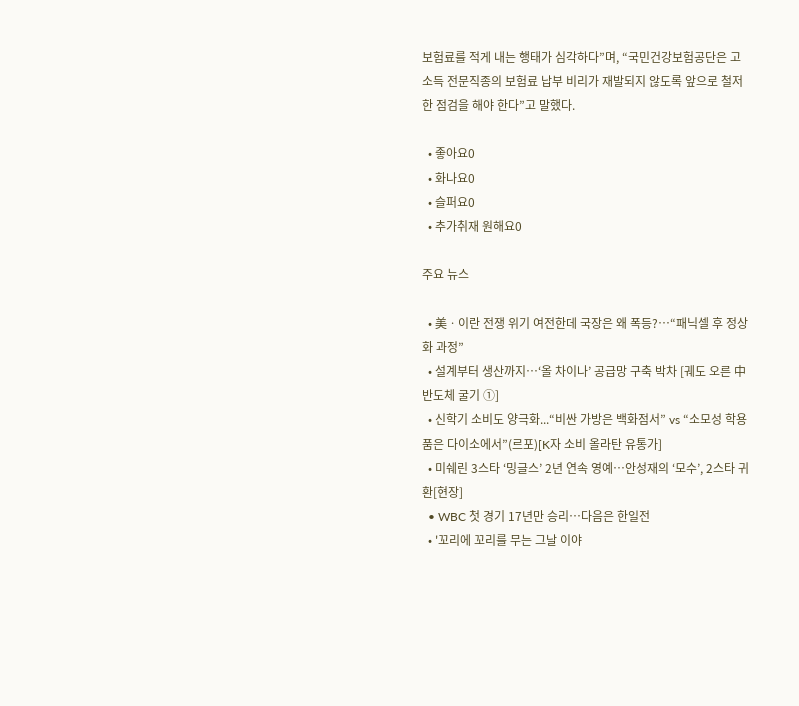보험료를 적게 내는 행태가 심각하다”며, “국민건강보험공단은 고소득 전문직종의 보험료 납부 비리가 재발되지 않도록 앞으로 철저한 점검을 해야 한다”고 말했다.

  • 좋아요0
  • 화나요0
  • 슬퍼요0
  • 추가취재 원해요0

주요 뉴스

  • 美ㆍ이란 전쟁 위기 여전한데 국장은 왜 폭등?⋯“패닉셀 후 정상화 과정”
  • 설계부터 생산까지…‘올 차이나’ 공급망 구축 박차 [궤도 오른 中반도체 굴기 ①]
  • 신학기 소비도 양극화...“비싼 가방은 백화점서” vs “소모성 학용품은 다이소에서”(르포)[K자 소비 올라탄 유통가]
  • 미쉐린 3스타 ‘밍글스’ 2년 연속 영예…안성재의 ‘모수’, 2스타 귀환[현장]
  • WBC 첫 경기 17년만 승리…다음은 한일전
  • '꼬리에 꼬리를 무는 그날 이야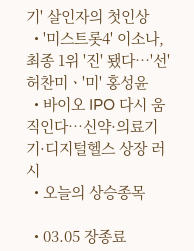기' 살인자의 첫인상
  • '미스트롯4' 이소나, 최종 1위 '진' 됐다⋯'선' 허찬미ㆍ'미' 홍성윤
  • 바이오 IPO 다시 움직인다…신약·의료기기·디지털헬스 상장 러시
  • 오늘의 상승종목

  • 03.05 장종료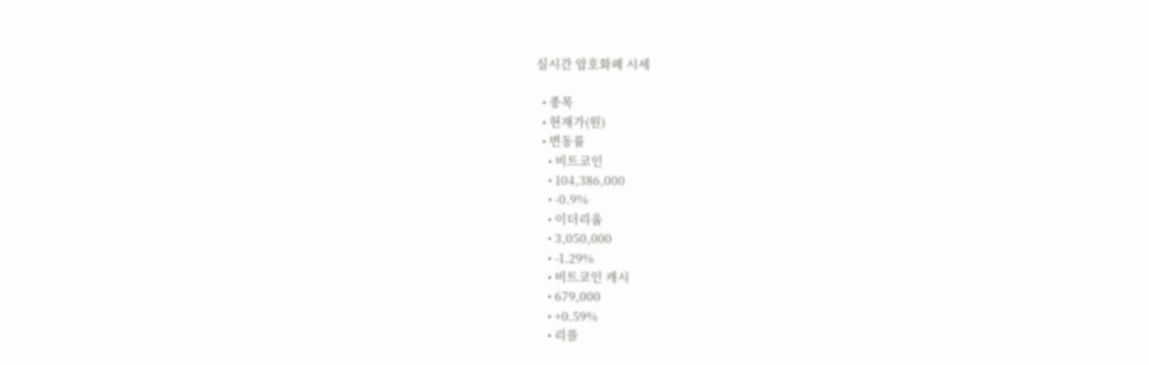실시간 암호화폐 시세

  • 종목
  • 현재가(원)
  • 변동률
    • 비트코인
    • 104,386,000
    • -0.9%
    • 이더리움
    • 3,050,000
    • -1.29%
    • 비트코인 캐시
    • 679,000
    • +0.59%
    • 리플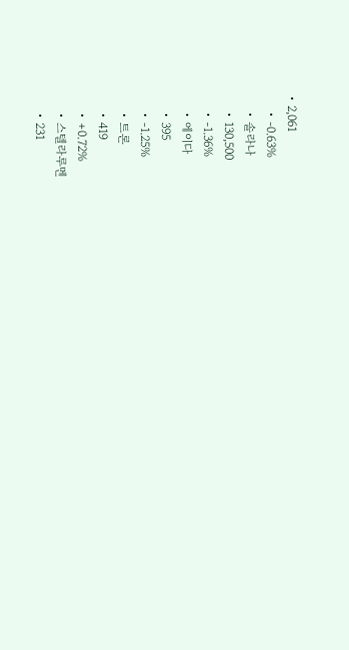• 2,061
    • -0.63%
    • 솔라나
    • 130,500
    • -1.36%
    • 에이다
    • 395
    • -1.25%
    • 트론
    • 419
    • +0.72%
    • 스텔라루멘
    • 231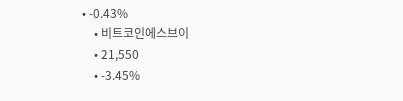• -0.43%
    • 비트코인에스브이
    • 21,550
    • -3.45%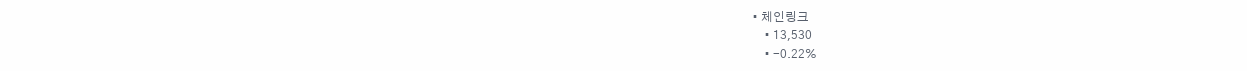• 체인링크
    • 13,530
    • -0.22%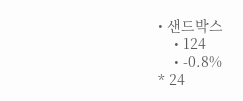• 샌드박스
    • 124
    • -0.8%
* 24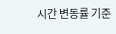시간 변동률 기준